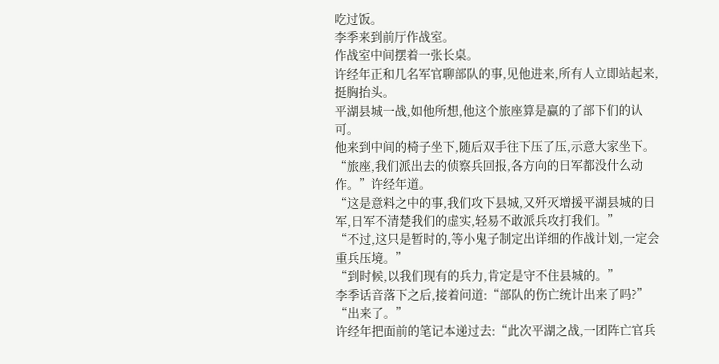吃过饭。
李季来到前厅作战室。
作战室中间摆着一张长桌。
许经年正和几名军官聊部队的事,见他进来,所有人立即站起来,挺胸抬头。
平湖县城一战,如他所想,他这个旅座算是赢的了部下们的认可。
他来到中间的椅子坐下,随后双手往下压了压,示意大家坐下。
“旅座,我们派出去的侦察兵回报,各方向的日军都没什么动作。”许经年道。
“这是意料之中的事,我们攻下县城,又歼灭增援平湖县城的日军,日军不清楚我们的虚实,轻易不敢派兵攻打我们。”
“不过,这只是暂时的,等小鬼子制定出详细的作战计划,一定会重兵压境。”
“到时候,以我们现有的兵力,肯定是守不住县城的。”
李季话音落下之后,接着问道:“部队的伤亡统计出来了吗?”
“出来了。”
许经年把面前的笔记本递过去:“此次平湖之战,一团阵亡官兵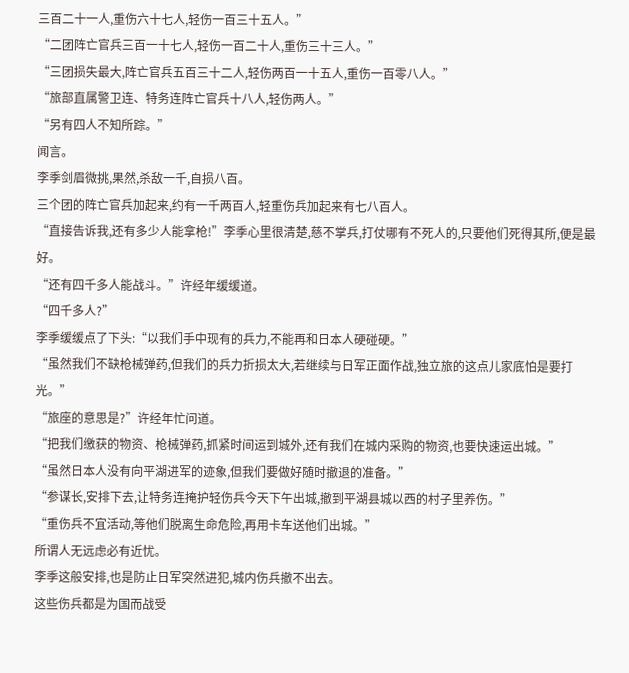三百二十一人,重伤六十七人,轻伤一百三十五人。”
“二团阵亡官兵三百一十七人,轻伤一百二十人,重伤三十三人。”
“三团损失最大,阵亡官兵五百三十二人,轻伤两百一十五人,重伤一百零八人。”
“旅部直属警卫连、特务连阵亡官兵十八人,轻伤两人。”
“另有四人不知所踪。”
闻言。
李季剑眉微挑,果然,杀敌一千,自损八百。
三个团的阵亡官兵加起来,约有一千两百人,轻重伤兵加起来有七八百人。
“直接告诉我,还有多少人能拿枪!”李季心里很清楚,慈不掌兵,打仗哪有不死人的,只要他们死得其所,便是最好。
“还有四千多人能战斗。”许经年缓缓道。
“四千多人?”
李季缓缓点了下头:“以我们手中现有的兵力,不能再和日本人硬碰硬。”
“虽然我们不缺枪械弹药,但我们的兵力折损太大,若继续与日军正面作战,独立旅的这点儿家底怕是要打光。”
“旅座的意思是?”许经年忙问道。
“把我们缴获的物资、枪械弹药,抓紧时间运到城外,还有我们在城内采购的物资,也要快速运出城。”
“虽然日本人没有向平湖进军的迹象,但我们要做好随时撤退的准备。”
“参谋长,安排下去,让特务连掩护轻伤兵今天下午出城,撤到平湖县城以西的村子里养伤。”
“重伤兵不宜活动,等他们脱离生命危险,再用卡车送他们出城。”
所谓人无远虑必有近忧。
李季这般安排,也是防止日军突然进犯,城内伤兵撤不出去。
这些伤兵都是为国而战受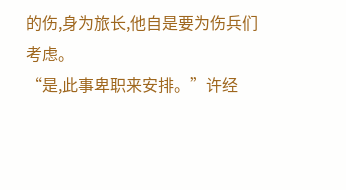的伤,身为旅长,他自是要为伤兵们考虑。
“是,此事卑职来安排。”许经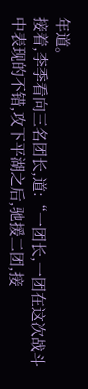年道。
接着,李季看向三名团长,道:“一团长,一团在这次战斗中表现的不错,攻下平湖之后,驰援二团,接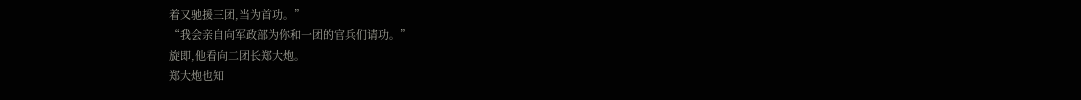着又驰援三团,当为首功。”
“我会亲自向军政部为你和一团的官兵们请功。”
旋即,他看向二团长郑大炮。
郑大炮也知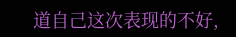道自己这次表现的不好,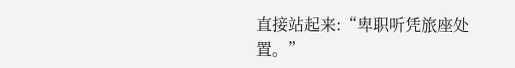直接站起来:“卑职听凭旅座处置。”